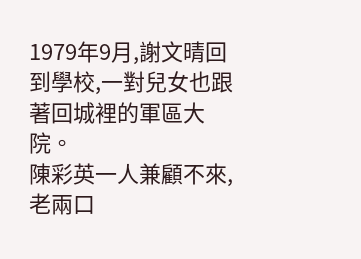1979年9月,謝文晴回到學校,一對兒女也跟著回城裡的軍區大院。
陳彩英一人兼顧不來,老兩口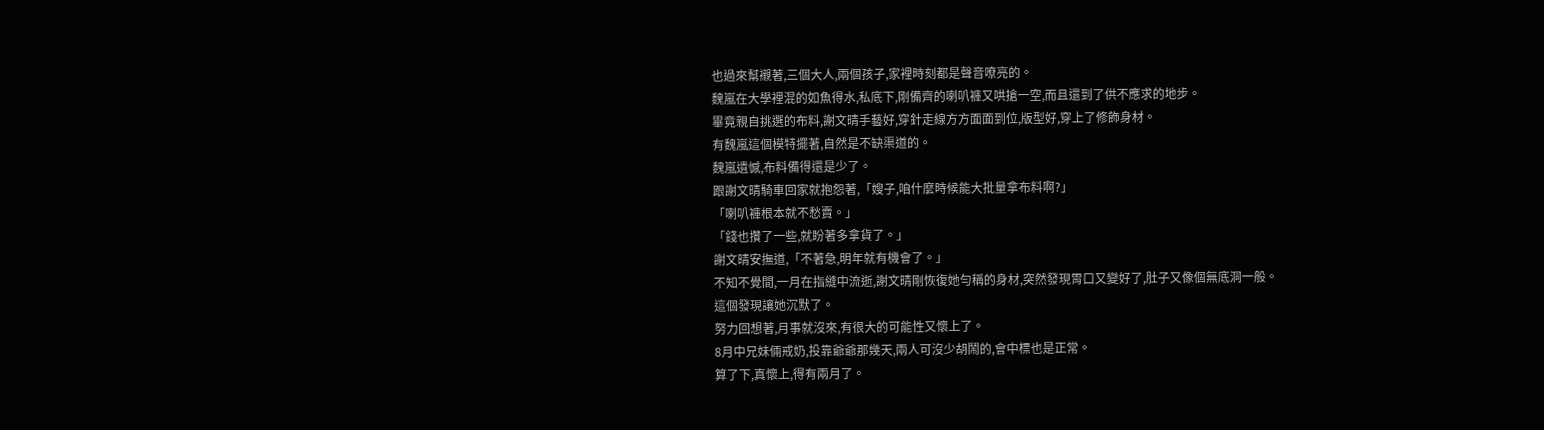也過來幫襯著,三個大人,兩個孩子,家裡時刻都是聲音嘹亮的。
魏嵐在大學裡混的如魚得水,私底下,剛備齊的喇叭褲又哄搶一空,而且還到了供不應求的地步。
畢竟親自挑選的布料,謝文晴手藝好,穿針走線方方面面到位,版型好,穿上了修飾身材。
有魏嵐這個模特擺著,自然是不缺渠道的。
魏嵐遺憾,布料備得還是少了。
跟謝文晴騎車回家就抱怨著,「嫂子,咱什麼時候能大批量拿布料啊?」
「喇叭褲根本就不愁賣。」
「錢也攢了一些,就盼著多拿貨了。」
謝文晴安撫道,「不著急,明年就有機會了。」
不知不覺間,一月在指縫中流逝,謝文晴剛恢復她勻稱的身材,突然發現胃口又變好了,肚子又像個無底洞一般。
這個發現讓她沉默了。
努力回想著,月事就沒來,有很大的可能性又懷上了。
8月中兄妹倆戒奶,投靠爺爺那幾天,兩人可沒少胡鬧的,會中標也是正常。
算了下,真懷上,得有兩月了。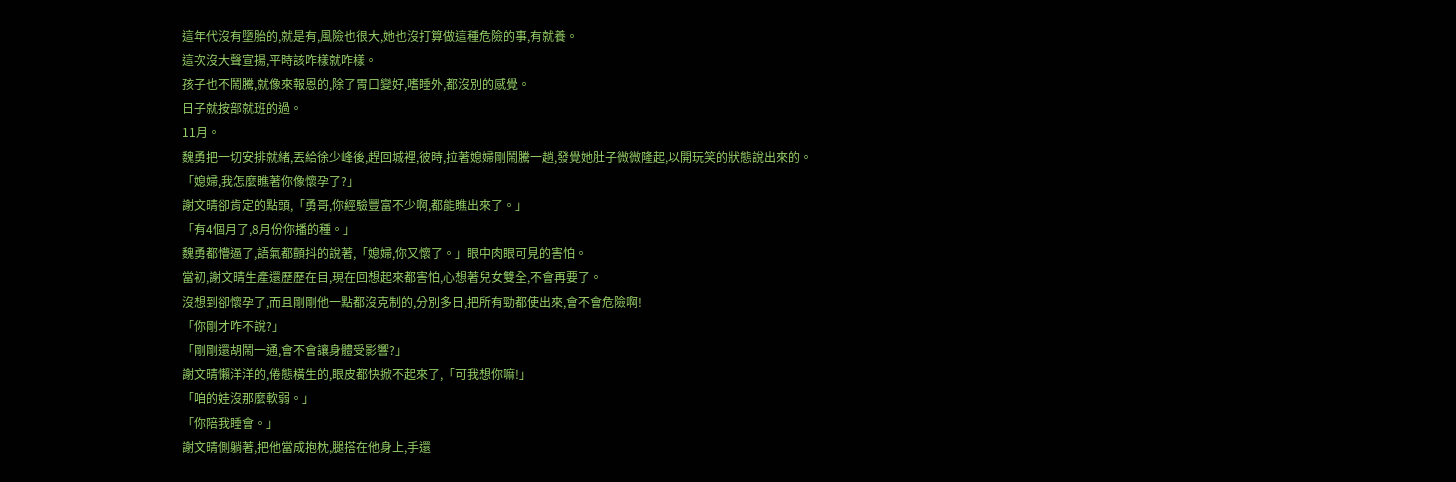這年代沒有墮胎的,就是有,風險也很大,她也沒打算做這種危險的事,有就養。
這次沒大聲宣揚,平時該咋樣就咋樣。
孩子也不鬧騰,就像來報恩的,除了胃口變好,嗜睡外,都沒別的感覺。
日子就按部就班的過。
11月。
魏勇把一切安排就緒,丟給徐少峰後,趕回城裡,彼時,拉著媳婦剛鬧騰一趟,發覺她肚子微微隆起,以開玩笑的狀態說出來的。
「媳婦,我怎麼瞧著你像懷孕了?」
謝文晴卻肯定的點頭,「勇哥,你經驗豐富不少啊,都能瞧出來了。」
「有4個月了,8月份你播的種。」
魏勇都懵逼了,語氣都顫抖的說著,「媳婦,你又懷了。」眼中肉眼可見的害怕。
當初,謝文晴生產還歷歷在目,現在回想起來都害怕,心想著兒女雙全,不會再要了。
沒想到卻懷孕了,而且剛剛他一點都沒克制的,分別多日,把所有勁都使出來,會不會危險啊!
「你剛才咋不說?」
「剛剛還胡鬧一通,會不會讓身體受影響?」
謝文晴懶洋洋的,倦態橫生的,眼皮都快掀不起來了,「可我想你嘛!」
「咱的娃沒那麼軟弱。」
「你陪我睡會。」
謝文晴側躺著,把他當成抱枕,腿搭在他身上,手還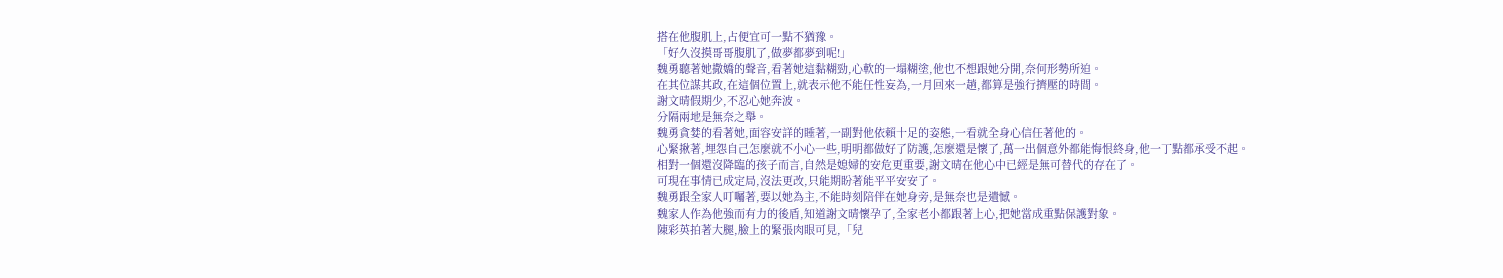搭在他腹肌上,占便宜可一點不猶豫。
「好久沒摸哥哥腹肌了,做夢都夢到呢!」
魏勇聽著她撒嬌的聲音,看著她這黏糊勁,心軟的一塌糊塗,他也不想跟她分開,奈何形勢所迫。
在其位謀其政,在這個位置上,就表示他不能任性妄為,一月回來一趟,都算是強行擠壓的時間。
謝文晴假期少,不忍心她奔波。
分隔兩地是無奈之舉。
魏勇貪婪的看著她,面容安詳的睡著,一副對他依賴十足的姿態,一看就全身心信任著他的。
心緊揪著,埋怨自己怎麼就不小心一些,明明都做好了防護,怎麼還是懷了,萬一出個意外都能悔恨終身,他一丁點都承受不起。
相對一個還沒降臨的孩子而言,自然是媳婦的安危更重要,謝文晴在他心中已經是無可替代的存在了。
可現在事情已成定局,沒法更改,只能期盼著能平平安安了。
魏勇跟全家人叮囑著,要以她為主,不能時刻陪伴在她身旁,是無奈也是遺憾。
魏家人作為他強而有力的後盾,知道謝文晴懷孕了,全家老小都跟著上心,把她當成重點保護對象。
陳彩英拍著大腿,臉上的緊張肉眼可見,「兒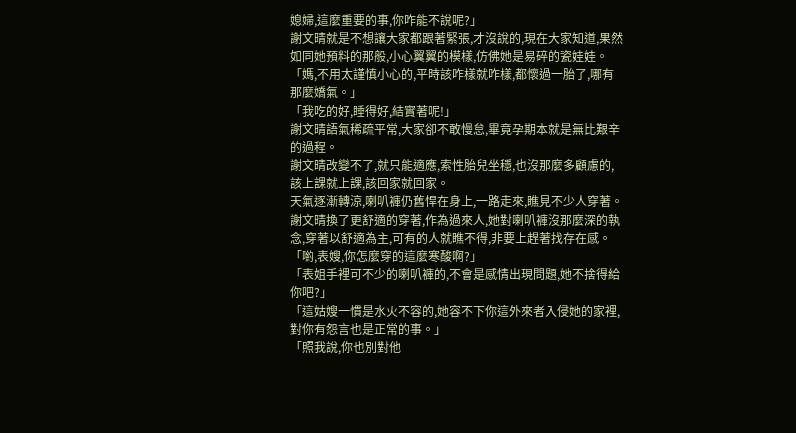媳婦,這麼重要的事,你咋能不說呢?」
謝文晴就是不想讓大家都跟著緊張,才沒說的,現在大家知道,果然如同她預料的那般,小心翼翼的模樣,仿佛她是易碎的瓷娃娃。
「媽,不用太謹慎小心的,平時該咋樣就咋樣,都懷過一胎了,哪有那麼嬌氣。」
「我吃的好,睡得好,結實著呢!」
謝文晴語氣稀疏平常,大家卻不敢慢怠,畢竟孕期本就是無比艱辛的過程。
謝文晴改變不了,就只能適應,索性胎兒坐穩,也沒那麼多顧慮的,該上課就上課,該回家就回家。
天氣逐漸轉涼,喇叭褲仍舊悍在身上,一路走來,瞧見不少人穿著。
謝文晴換了更舒適的穿著,作為過來人,她對喇叭褲沒那麼深的執念,穿著以舒適為主,可有的人就瞧不得,非要上趕著找存在感。
「喲,表嫂,你怎麼穿的這麼寒酸啊?」
「表姐手裡可不少的喇叭褲的,不會是感情出現問題,她不捨得給你吧?」
「這姑嫂一慣是水火不容的,她容不下你這外來者入侵她的家裡,對你有怨言也是正常的事。」
「照我說,你也別對他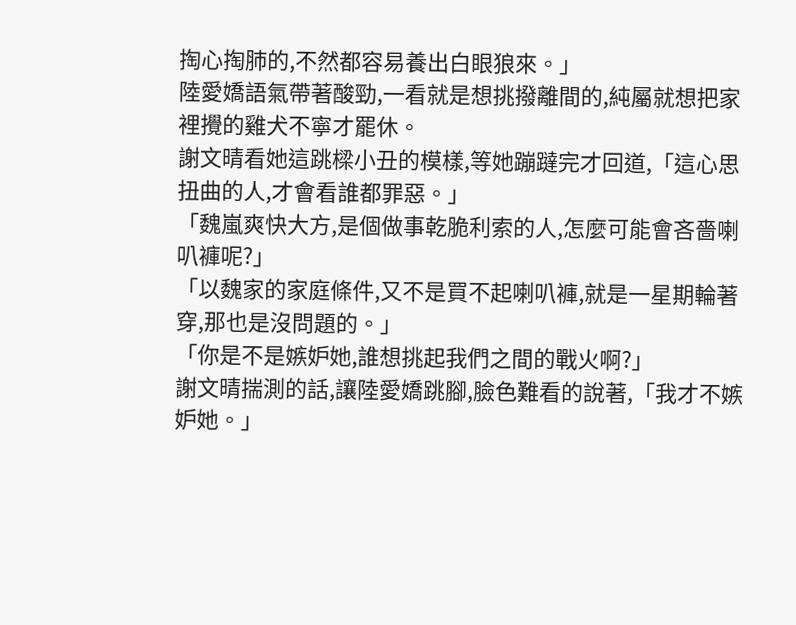掏心掏肺的,不然都容易養出白眼狼來。」
陸愛嬌語氣帶著酸勁,一看就是想挑撥離間的,純屬就想把家裡攪的雞犬不寧才罷休。
謝文晴看她這跳樑小丑的模樣,等她蹦躂完才回道,「這心思扭曲的人,才會看誰都罪惡。」
「魏嵐爽快大方,是個做事乾脆利索的人,怎麼可能會吝嗇喇叭褲呢?」
「以魏家的家庭條件,又不是買不起喇叭褲,就是一星期輪著穿,那也是沒問題的。」
「你是不是嫉妒她,誰想挑起我們之間的戰火啊?」
謝文晴揣測的話,讓陸愛嬌跳腳,臉色難看的說著,「我才不嫉妒她。」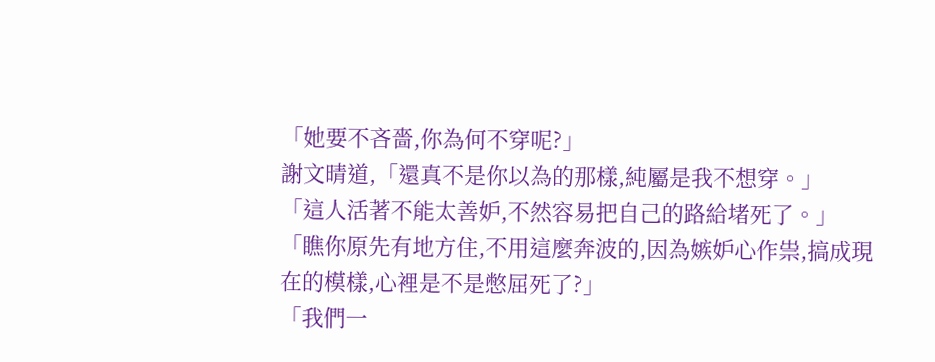「她要不吝嗇,你為何不穿呢?」
謝文晴道,「還真不是你以為的那樣,純屬是我不想穿。」
「這人活著不能太善妒,不然容易把自己的路給堵死了。」
「瞧你原先有地方住,不用這麼奔波的,因為嫉妒心作祟,搞成現在的模樣,心裡是不是憋屈死了?」
「我們一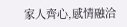家人齊心,感情融洽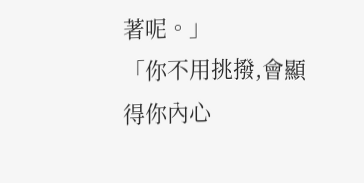著呢。」
「你不用挑撥,會顯得你內心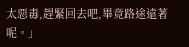太惡毒,趕緊回去吧,畢竟路途遠著呢。」